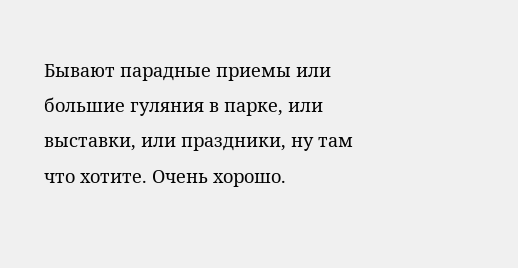Бывают парадные приемы или большие гуляния в парке, или выставки, или праздники, ну там что хотите. Очень хорошо.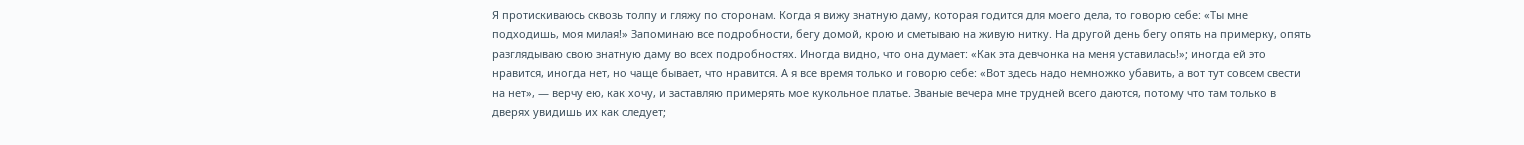Я протискиваюсь сквозь толпу и гляжу по сторонам. Когда я вижу знатную даму, которая годится для моего дела, то говорю себе: «Ты мне подходишь, моя милая!» Запоминаю все подробности, бегу домой, крою и сметываю на живую нитку. На другой день бегу опять на примерку, опять разглядываю свою знатную даму во всех подробностях. Иногда видно, что она думает: «Как эта девчонка на меня уставилась!»; иногда ей это нравится, иногда нет, но чаще бывает, что нравится. А я все время только и говорю себе: «Вот здесь надо немножко убавить, а вот тут совсем свести на нет», — верчу ею, как хочу, и заставляю примерять мое кукольное платье. Званые вечера мне трудней всего даются, потому что там только в дверях увидишь их как следует;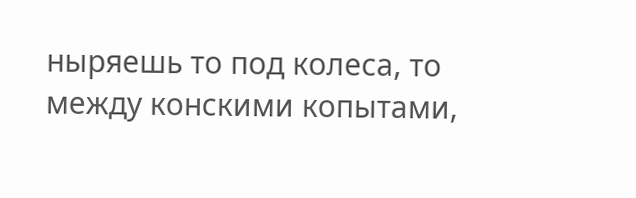ныряешь то под колеса, то между конскими копытами,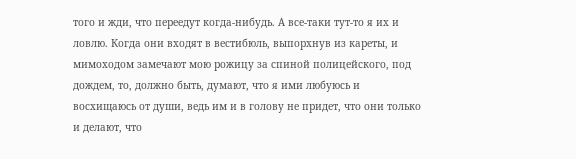того и жди, что переедут когда-нибудь. А все-таки тут-то я их и ловлю. Когда они входят в вестибюль, выпорхнув из кареты, и мимоходом замечают мою рожицу за спиной полицейского, под дождем, то, должно быть, думают, что я ими любуюсь и восхищаюсь от души, ведь им и в голову не придет, что они только и делают, что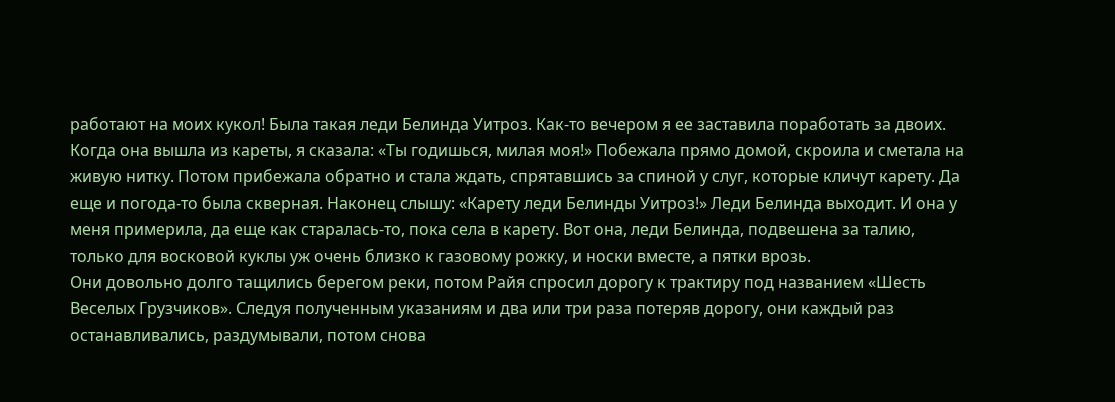работают на моих кукол! Была такая леди Белинда Уитроз. Как-то вечером я ее заставила поработать за двоих. Когда она вышла из кареты, я сказала: «Ты годишься, милая моя!» Побежала прямо домой, скроила и сметала на живую нитку. Потом прибежала обратно и стала ждать, спрятавшись за спиной у слуг, которые кличут карету. Да еще и погода-то была скверная. Наконец слышу: «Карету леди Белинды Уитроз!» Леди Белинда выходит. И она у меня примерила, да еще как старалась-то, пока села в карету. Вот она, леди Белинда, подвешена за талию, только для восковой куклы уж очень близко к газовому рожку, и носки вместе, а пятки врозь.
Они довольно долго тащились берегом реки, потом Райя спросил дорогу к трактиру под названием «Шесть Веселых Грузчиков». Следуя полученным указаниям и два или три раза потеряв дорогу, они каждый раз останавливались, раздумывали, потом снова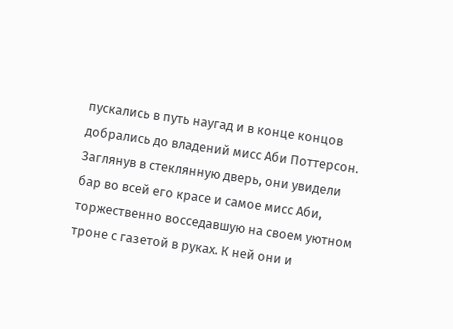пускались в путь наугад и в конце концов добрались до владений мисс Аби Поттерсон. Заглянув в стеклянную дверь, они увидели бар во всей его красе и самое мисс Аби, торжественно восседавшую на своем уютном троне с газетой в руках. К ней они и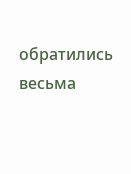обратились весьма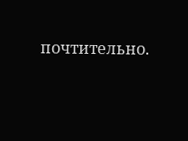почтительно.